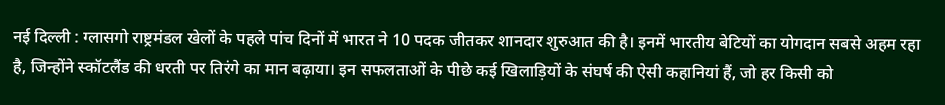नई दिल्ली : ग्लासगो राष्ट्रमंडल खेलों के पहले पांच दिनों में भारत ने 10 पदक जीतकर शानदार शुरुआत की है। इनमें भारतीय बेटियों का योगदान सबसे अहम रहा है, जिन्होंने स्कॉटलैंड की धरती पर तिरंगे का मान बढ़ाया। इन सफलताओं के पीछे कई खिलाड़ियों के संघर्ष की ऐसी कहानियां हैं, जो हर किसी को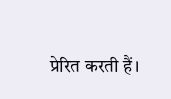प्रेरित करती हैं।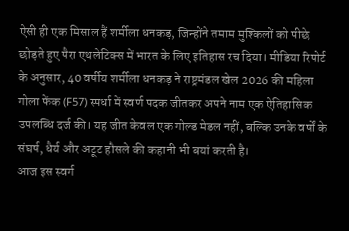ऐसी ही एक मिसाल हैं शर्मीला धनकड़, जिन्होंने तमाम मुश्किलों को पीछे छोड़ते हुए पैरा एथलेटिक्स में भारत के लिए इतिहास रच दिया। मीडिया रिपोर्ट के अनुसार, 40 वर्षीय शर्मीला धनकड़ ने राष्ट्रमंडल खेल 2026 की महिला गोला फेंक (F57) स्पर्धा में स्वर्ण पदक जीतकर अपने नाम एक ऐतिहासिक उपलब्धि दर्ज की। यह जीत केवल एक गोल्ड मेडल नहीं, बल्कि उनके वर्षों के संघर्ष, धैर्य और अटूट हौसले की कहानी भी बयां करती है।
आज इस स्वर्ग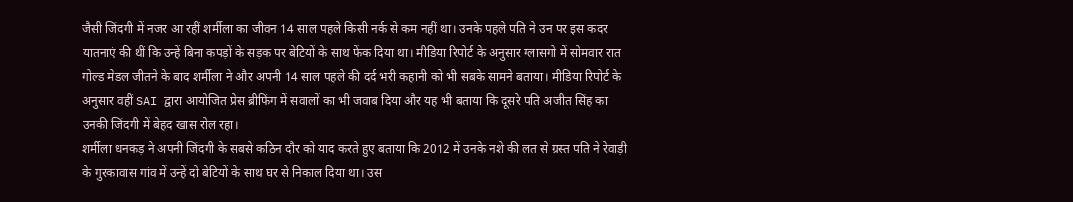जैसी जिंदगी में नजर आ रहीं शर्मीला का जीवन 14 साल पहले किसी नर्क से कम नहीं था। उनके पहले पति ने उन पर इस कदर यातनाएं की थीं कि उन्हें बिना कपड़ों के सड़क पर बेटियों के साथ फेंक दिया था। मीडिया रिपोर्ट के अनुसार ग्लासगो में सोमवार रात गोल्ड मेडल जीतने के बाद शर्मीला ने और अपनी 14 साल पहले की दर्द भरी कहानी को भी सबके सामने बताया। मीडिया रिपोर्ट के अनुसार वहीं SAI द्वारा आयोजित प्रेस ब्रीफिंग में सवालों का भी जवाब दिया और यह भी बताया कि दूसरे पति अजीत सिंह का उनकी जिंदगी में बेहद खास रोल रहा।
शर्मीला धनकड़ ने अपनी जिंदगी के सबसे कठिन दौर को याद करते हुए बताया कि 2012 में उनके नशे की लत से ग्रस्त पति ने रेवाड़ी के गुरकावास गांव में उन्हें दो बेटियों के साथ घर से निकाल दिया था। उस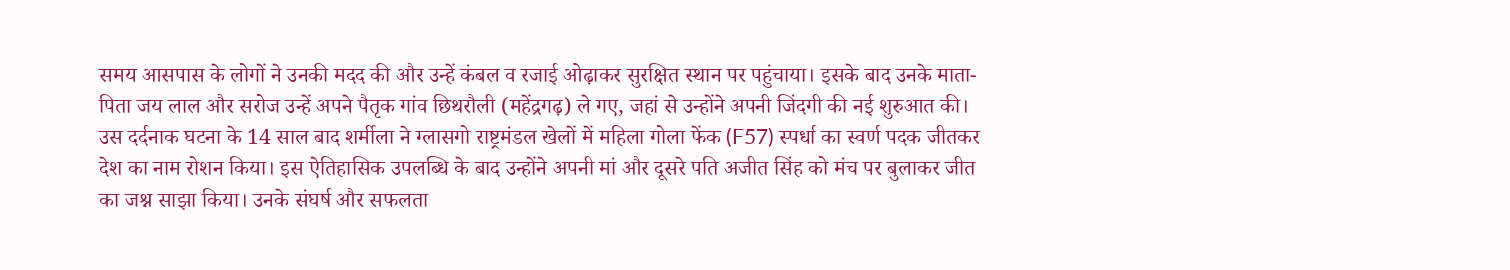समय आसपास के लोगों ने उनकी मदद की और उन्हें कंबल व रजाई ओढ़ाकर सुरक्षित स्थान पर पहुंचाया। इसके बाद उनके माता-पिता जय लाल और सरोज उन्हें अपने पैतृक गांव छिथरौली (महेंद्रगढ़) ले गए, जहां से उन्होंने अपनी जिंदगी की नई शुरुआत की।
उस दर्दनाक घटना के 14 साल बाद शर्मीला ने ग्लासगो राष्ट्रमंडल खेलों में महिला गोला फेंक (F57) स्पर्धा का स्वर्ण पदक जीतकर देश का नाम रोशन किया। इस ऐतिहासिक उपलब्धि के बाद उन्होंने अपनी मां और दूसरे पति अजीत सिंह को मंच पर बुलाकर जीत का जश्न साझा किया। उनके संघर्ष और सफलता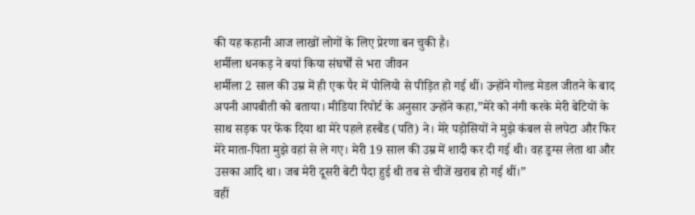की यह कहानी आज लाखों लोगों के लिए प्रेरणा बन चुकी है।
शर्मीला धनकड़ ने बयां किया संघर्षों से भरा जीवन
शर्मीला 2 साल की उम्र में ही एक पैर में पोलियो से पीड़ित हो गई थीं। उन्होंने गोल्ड मेडल जीतने के बाद अपनी आपबीती को बताया। मीडिया रिपोर्ट के अनुसार उन्होंने कहा,”मेरे को नंगी करके मेरी बेटियों के साथ सड़क पर फेंक दिया था मेरे पहले हस्बैंड (पति) ने। मेरे पड़ोसियों ने मुझे कंबल से लपेटा और फिर मेरे माता-पिता मुझे वहां से ले गए। मेरी 19 साल की उम्र में शादी कर दी गई थी। वह ड्रग्स लेता था और उसका आदि था। जब मेरी दूसरी बेटी पैदा हुई थी तब से चीजें खराब हो गई थीं।”
वहीं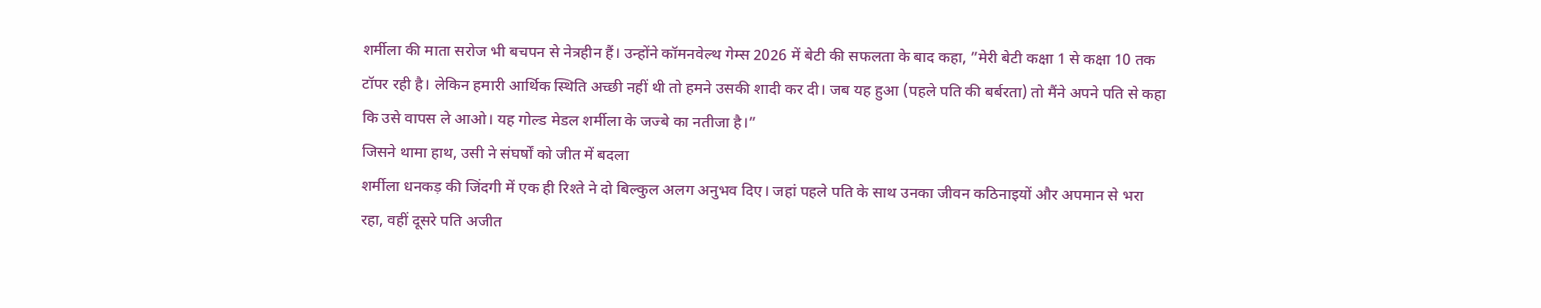शर्मीला की माता सरोज भी बचपन से नेत्रहीन हैं। उन्होंने कॉमनवेल्थ गेम्स 2026 में बेटी की सफलता के बाद कहा, ”मेरी बेटी कक्षा 1 से कक्षा 10 तक टॉपर रही है। लेकिन हमारी आर्थिक स्थिति अच्छी नहीं थी तो हमने उसकी शादी कर दी। जब यह हुआ (पहले पति की बर्बरता) तो मैंने अपने पति से कहा कि उसे वापस ले आओ। यह गोल्ड मेडल शर्मीला के जज्बे का नतीजा है।”
जिसने थामा हाथ, उसी ने संघर्षों को जीत में बदला
शर्मीला धनकड़ की जिंदगी में एक ही रिश्ते ने दो बिल्कुल अलग अनुभव दिए। जहां पहले पति के साथ उनका जीवन कठिनाइयों और अपमान से भरा रहा, वहीं दूसरे पति अजीत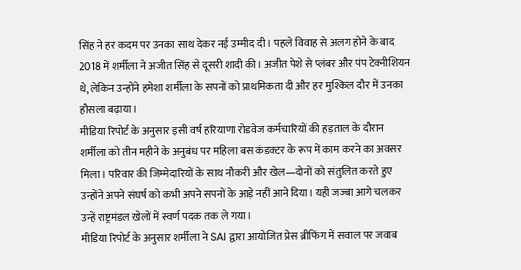सिंह ने हर कदम पर उनका साथ देकर नई उम्मीद दी। पहले विवाह से अलग होने के बाद 2018 में शर्मीला ने अजीत सिंह से दूसरी शादी की। अजीत पेशे से प्लंबर और पंप टेक्नीशियन थे, लेकिन उन्होंने हमेशा शर्मीला के सपनों को प्राथमिकता दी और हर मुश्किल दौर में उनका हौसला बढ़ाया।
मीडिया रिपोर्ट के अनुसार इसी वर्ष हरियाणा रोडवेज कर्मचारियों की हड़ताल के दौरान शर्मीला को तीन महीने के अनुबंध पर महिला बस कंडक्टर के रूप में काम करने का अवसर मिला। परिवार की जिम्मेदारियों के साथ नौकरी और खेल—दोनों को संतुलित करते हुए उन्होंने अपने संघर्ष को कभी अपने सपनों के आड़े नहीं आने दिया। यही जज्बा आगे चलकर उन्हें राष्ट्रमंडल खेलों में स्वर्ण पदक तक ले गया।
मीडिया रिपोर्ट के अनुसार शर्मीला ने SAI द्वारा आयोजित प्रेस ब्रीफिंग में सवाल पर जवाब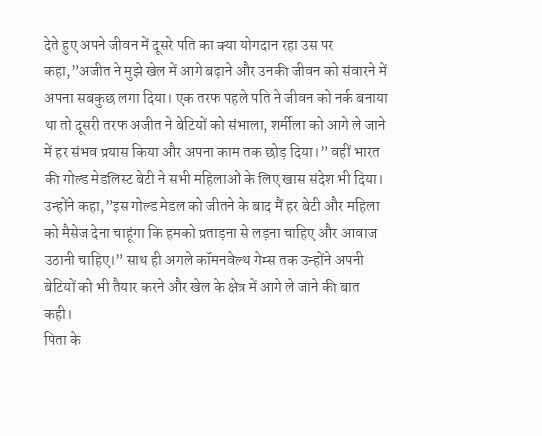देते हुए अपने जीवन में दूसरे पति का क्या योगदान रहा उस पर कहा,”अजीत ने मुझे खेल में आगे बढ़ाने और उनकी जीवन को संवारने में अपना सबकुछ लगा दिया। एक तरफ पहले पति ने जीवन को नर्क बनाया था तो दूसरी तरफ अजीत ने बेटियों को संभाला, शर्मीला को आगे ले जाने में हर संभव प्रयास किया और अपना काम तक छोड़ दिया।” वहीं भारत की गोल्ड मेडलिस्ट बेटी ने सभी महिलाओं के लिए खास संदेश भी दिया। उन्होंने कहा,”इस गोल्ड मेडल को जीतने के बाद मैं हर बेटी और महिला को मैसेज देना चाहूंगा कि हमको प्रताड़ना से लड़ना चाहिए और आवाज उठानी चाहिए।” साथ ही अगले कॉमनवेल्थ गेम्स तक उन्होंने अपनी बेटियों को भी तैयार करने और खेल के क्षेत्र में आगे ले जाने की बात कही।
पिता के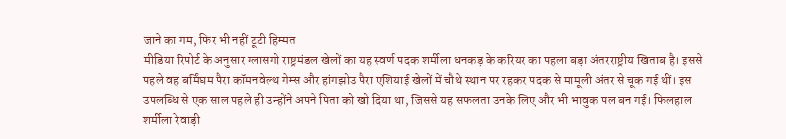जाने का गम, फिर भी नहीं टूटी हिम्मत
मीडिया रिपोर्ट के अनुसार ग्लासगो राष्ट्रमंडल खेलों का यह स्वर्ण पदक शर्मीला धनकड़ के करियर का पहला बड़ा अंतरराष्ट्रीय खिताब है। इससे पहले वह बर्मिंघम पैरा कॉमनवेल्थ गेम्स और हांगझोउ पैरा एशियाई खेलों में चौथे स्थान पर रहकर पदक से मामूली अंतर से चूक गई थीं। इस उपलब्धि से एक साल पहले ही उन्होंने अपने पिता को खो दिया था, जिससे यह सफलता उनके लिए और भी भावुक पल बन गई। फिलहाल शर्मीला रेवाड़ी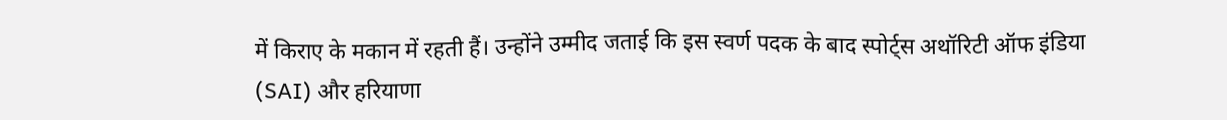में किराए के मकान में रहती हैं। उन्होंने उम्मीद जताई कि इस स्वर्ण पदक के बाद स्पोर्ट्स अथॉरिटी ऑफ इंडिया (SAI) और हरियाणा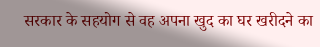सरकार के सहयोग से वह अपना खुद का घर खरीदने का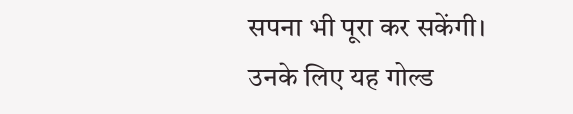सपना भी पूरा कर सकेंगी। उनके लिए यह गोल्ड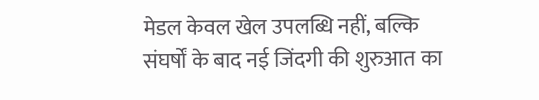मेडल केवल खेल उपलब्धि नहीं, बल्कि संघर्षों के बाद नई जिंदगी की शुरुआत का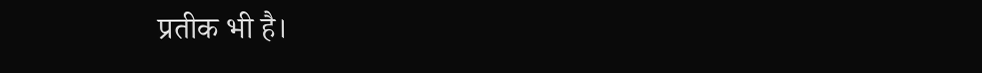प्रतीक भी है।